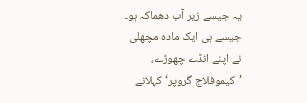یہ جیسے زیر آب دھماکہ ہو۔ جیسے ہی ایک مادہ مچھلی نے اپنے انڈے چھوڑے، ’کیموفلاج گروپر‘ کہلانے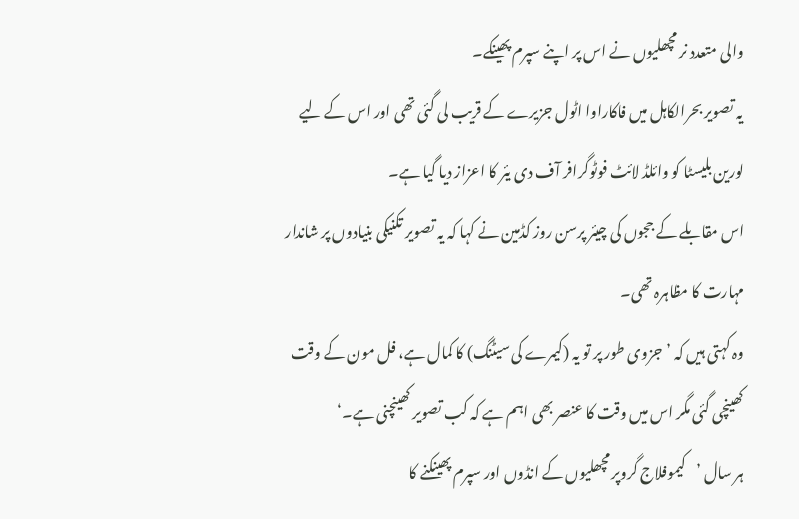والی متعدد نر مچھلیوں نے اس پر اپنے سپرم پھینکے۔
یہ تصویر بحرالکاہل میں فاکاراوا اٹول جزیرے کے قریب لی گئی تھی اور اس کے لیے لورین بلیسٹا کو وائلڈ لائٹ فوٹوگرافر آف دی یئر کا اعزاز دیا گیا ہے۔
اس مقابلے کے ججوں کی چیئر پرسن روز کڈمین نے کہا کہ یہ تصویر تکنیکی بنیادوں پر شاندار مہارت کا مظاہرہ تھی۔
وہ کہتی ہیں کہ ’جزوی طور پر تو یہ (کیمرے کی سیٹنگ) کا کمال ہے، فل مون کے وقت کھینچی گئی مگر اس میں وقت کا عنصر بھی اہم ہے کہ کب تصویر کھینچنی ہے۔‘
ہر سال ’کیموفلاج گروپر مچھلیوں کے انڈوں اور سپرم پھینکنے کا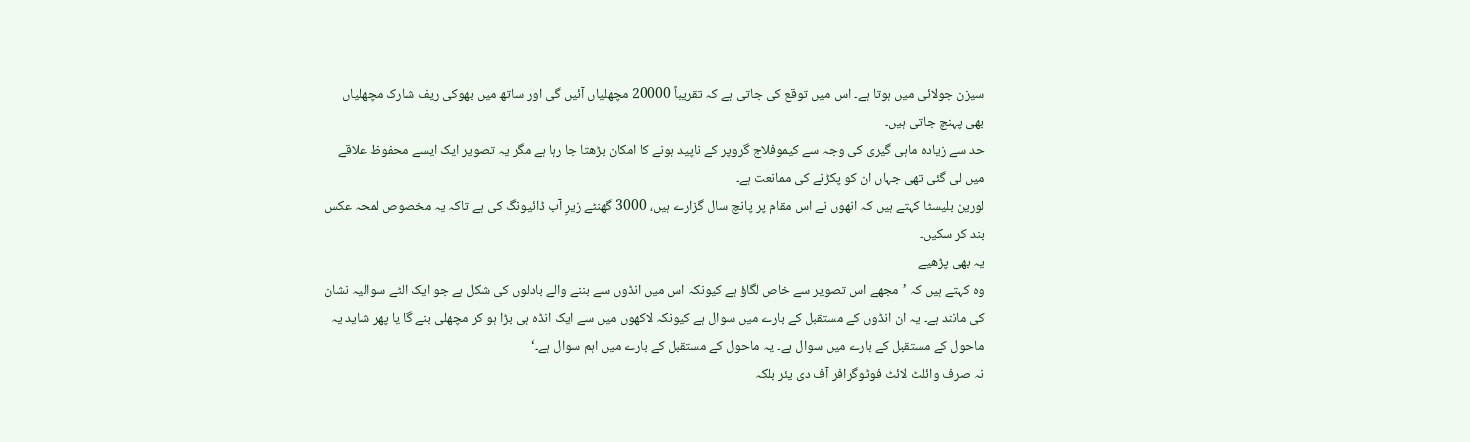سیزن جولائی میں ہوتا ہے۔ اس میں توقع کی جاتی ہے کہ تقریباً 20000 مچھلیاں آئیں گی اور ساتھ میں بھوکی ریف شارک مچھلیاں بھی پہنچ جاتی ہیں۔
حد سے زیادہ ماہی گیری کی وجہ سے کیموفلاج گروپر کے ناپید ہونے کا امکان بڑھتا جا رہا ہے مگر یہ تصویر ایک ایسے محفوظ علاقے میں لی گئی تھی جہاں ان کو پکڑنے کی ممانعت ہے۔
لورین بلیسٹا کہتے ہیں کہ انھوں نے اس مقام پر پانچ سال گزارے ہیں، 3000 گھنٹے زیرِ آب ڈائیونگ کی ہے تاکہ یہ مخصوص لمحہ عکس بند کر سکیں۔
یہ بھی پڑھیے
وہ کہتے ہیں کہ ’مجھے اس تصویر سے خاص لگاؤ ہے کیونکہ اس میں انڈوں سے بننے والے بادلوں کی شکل ہے جو ایک الٹے سوالیہ نشان کی مانند ہے۔ یہ ان انڈوں کے مستقبل کے بارے میں سوال ہے کیونکہ لاکھوں میں سے ایک انڈہ ہی بڑا ہو کر مچھلی بنے گا یا پھر شاید یہ ماحول کے مستقبل کے بارے میں سوال ہے۔ یہ ماحول کے مستقبل کے بارے میں اہم سوال ہے۔‘
نہ صرف وائلٹ لائٹ فوٹوگرافر آف دی یئر بلکہ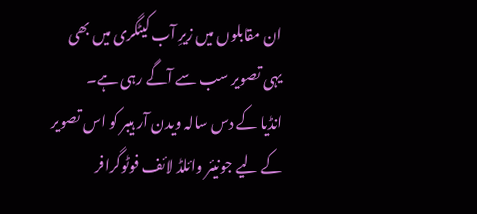ان مقابلوں میں زیرِ آب کیٹگری میں بھی یہی تصویر سب سے آگے رہی ہے۔
انڈیا کے دس سالہ ویدن آر ہیبر کو اس تصویر کے لیے جونیئر وائلڈ لائف فوٹوگرافر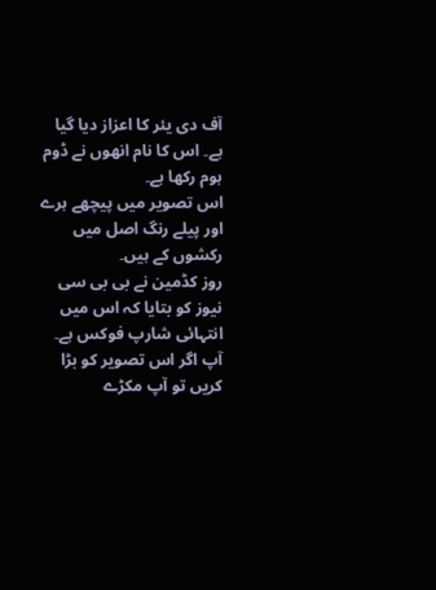آف دی یئر کا اعزاز دیا گیا ہے۔ اس کا نام انھوں نے ڈوم ہوم رکھا ہے۔
اس تصویر میں پیچھے ہرے اور پیلے رنگ اصل میں رکشوں کے ہیں۔
روز کڈمین نے بی بی سی نیوز کو بتایا کہ اس میں انتہائی شارپ فوکس ہے۔ آپ اگر اس تصویر کو بڑا کریں تو آپ مکڑے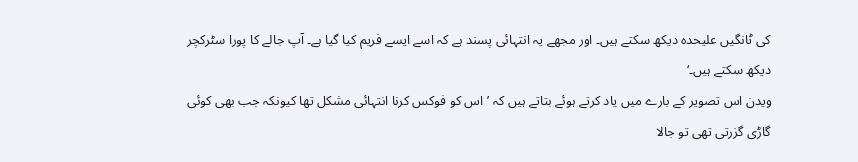کی ٹانگیں علیحدہ دیکھ سکتے ہیں۔ اور مجھے یہ انتہائی پسند ہے کہ اسے ایسے فریم کیا گیا ہے۔ آپ جالے کا پورا سٹرکچر دیکھ سکتے ہیں۔‘
ویدن اس تصویر کے بارے میں یاد کرتے ہوئے بتاتے ہیں کہ ’اس کو فوکس کرنا انتہائی مشکل تھا کیونکہ جب بھی کوئی گاڑی گزرتی تھی تو جالا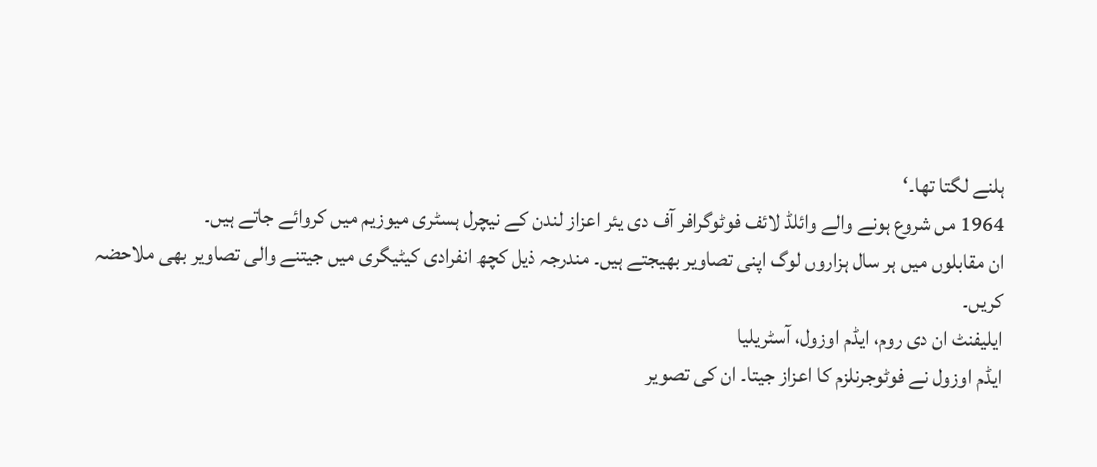ہلنے لگتا تھا۔‘
1964 مں شروع ہونے والے وائلڈ لائف فوٹوگرافر آف دی یئر اعزاز لندن کے نیچرل ہسٹری میوزیم میں کروائے جاتے ہیں۔
ان مقابلوں میں ہر سال ہزاروں لوگ اپنی تصاویر بھیجتے ہیں۔ مندرجہ ذیل کچھ انفرادی کیٹیگری میں جیتنے والی تصاویر بھی ملاحضہ کریں۔
ایلیفنٹ ان دی روم، ایڈم اوزول، آسٹریلیا
ایڈم اوزول نے فوٹوجرنلزم کا اعزاز جیتا۔ ان کی تصویر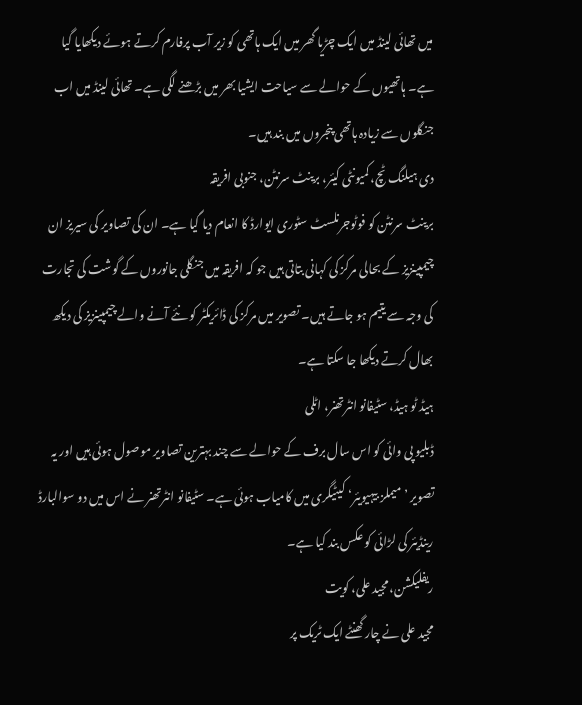میں تھائی لینڈ میں ایک چڑیا گھر میں ایک ہاتھی کو زیر آب پرفارم کرتے ہوئے دیکھایا گیا ہے۔ ہاتھیوں کے حوالے سے سیاحت ایشیا بھر میں بڑھنے لگی ہے۔ تھائی لینڈ میں اب جنگلوں سے زیادہ ہاتھی پنجروں میں بند ہیں۔
دی ہیلنگ ٹچ، کمیونٹی کیئر، برینٹ سرنٹن، جنوبی افریقہ
برینٹ سرنٹن کو فوٹوجرنلسٹ سٹوری ایوارڈ کا انعام دیا گیا ہے۔ ان کی تصاویر کی سیریز ان چیمپینزیز کے بحالی مرکز کی کہانی بتاتی ہیں جو کہ افریقہ میں جنگلی جانوروں کے گوشت کی تجارت کی وجہ سے یتیم ہو جاتے ہیں۔ تصویر میں مرکز کی ڈائریکٹر کو نئے آنے والے چیمپینزیز کی دیکھ بھال کرتے دیکھا جا سکتا ہے۔
ہیڈ ٹو ہیڈ، سٹیفانو انٹرتھنر، اٹلی
ڈبلیو پی وائی کو اس سال برف کے حوالے سے چند بہترین تصاویر موصول ہوئی ہیں اور یہ تصویر ’میملز بیہیویئر‘ کیٹیگری میں کامیاب ہوئی ہے۔ سٹیفانو انٹرتھنر نے اس میں دو سوالبارڈ رینڈیئر کی لڑائی کو عکس بند کیا ہے۔
ریفلیکشن، مجید علی، کویت
مجید علی نے چار گھنٹے ایک ٹریک پر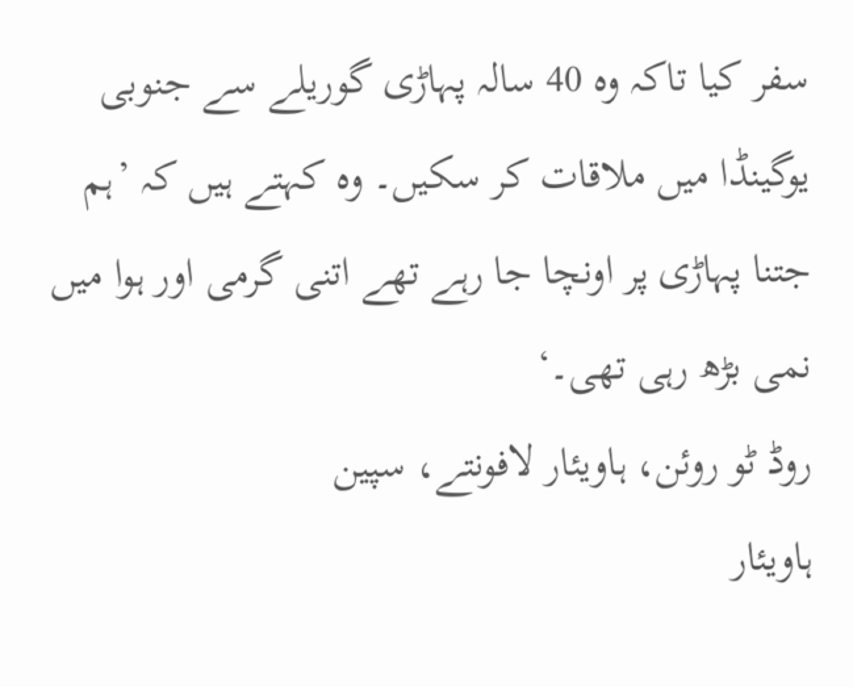سفر کیا تاکہ وہ 40 سالہ پہاڑی گوریلے سے جنوبی یوگینڈا میں ملاقات کر سکیں۔ وہ کہتے ہیں کہ ’ہم جتنا پہاڑی پر اونچا جا رہے تھے اتنی گرمی اور ہوا میں نمی بڑھ رہی تھی۔‘
روڈ ٹو روئن، ہاویئار لافونتے، سپین
ہاویئار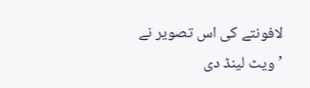لافونتے کی اس تصویر نے ’ویٹ لینڈ دی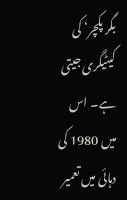بگر پکچر‘ کی کیٹیگری جیتی ہے۔ اس میں 1980 کی دہائی میں تعمیر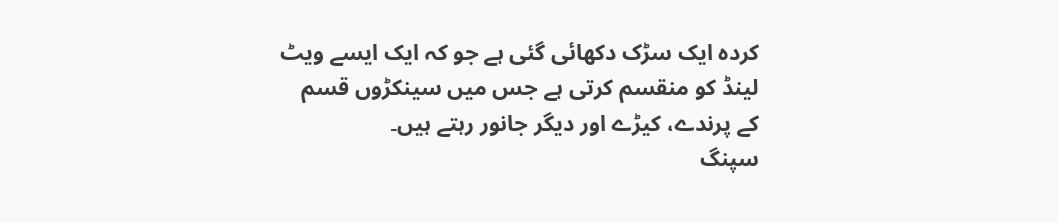کردہ ایک سڑک دکھائی گئی ہے جو کہ ایک ایسے ویٹ لینڈ کو منقسم کرتی ہے جس میں سینکڑوں قسم کے پرندے، کیڑے اور دیگر جانور رہتے ہیں۔
سپنگ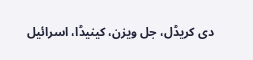دی کریڈل، جل ویزن، کینیڈا، اسرائیل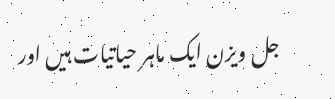جل ویزن ایک ماہر حیاتیات ہیں اور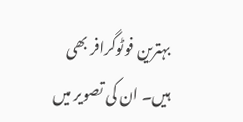بہترین فوٹوگرافر بھی ہیں۔ ان کی تصویر میں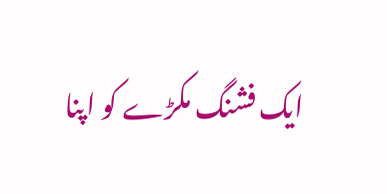ایک فشنگ مکڑے کو اپنا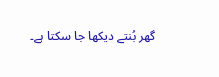گھر بُنتے دیکھا جا سکتا ہے۔